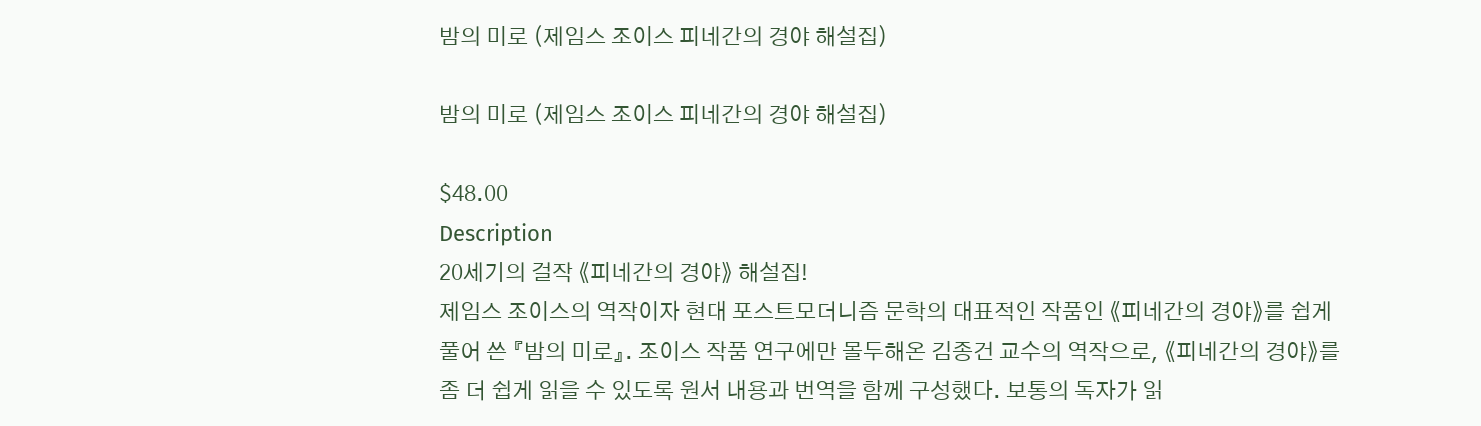밤의 미로 (제임스 조이스 피네간의 경야 해설집)

밤의 미로 (제임스 조이스 피네간의 경야 해설집)

$48.00
Description
20세기의 걸작 《피네간의 경야》 해설집!
제임스 조이스의 역작이자 현대 포스트모더니즘 문학의 대표적인 작품인 《피네간의 경야》를 쉽게 풀어 쓴 『밤의 미로』. 조이스 작품 연구에만 몰두해온 김종건 교수의 역작으로, 《피네간의 경야》를 좀 더 쉽게 읽을 수 있도록 원서 내용과 번역을 함께 구성했다. 보통의 독자가 읽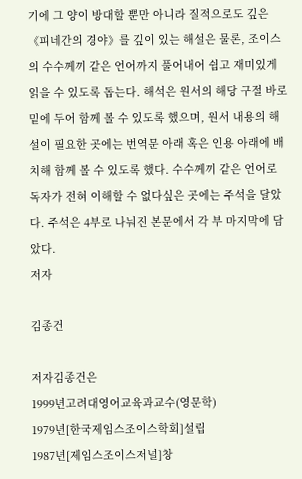기에 그 양이 방대할 뿐만 아니라 질적으로도 깊은 《피네간의 경야》를 깊이 있는 해설은 물론, 조이스의 수수께끼 같은 언어까지 풀어내어 쉽고 재미있게 읽을 수 있도록 돕는다. 해석은 원서의 해당 구절 바로 밑에 두어 함께 볼 수 있도록 했으며, 원서 내용의 해설이 필요한 곳에는 번역문 아래 혹은 인용 아래에 배치해 함께 볼 수 있도록 했다. 수수께끼 같은 언어로 독자가 전혀 이해할 수 없다싶은 곳에는 주석을 달았다. 주석은 4부로 나눠진 본문에서 각 부 마지막에 담았다.
저자

김종건

저자김종건은
1999년고려대영어교육과교수(영문학)
1979년[한국제임스조이스학회]설립
1987년[제임스조이스저널]창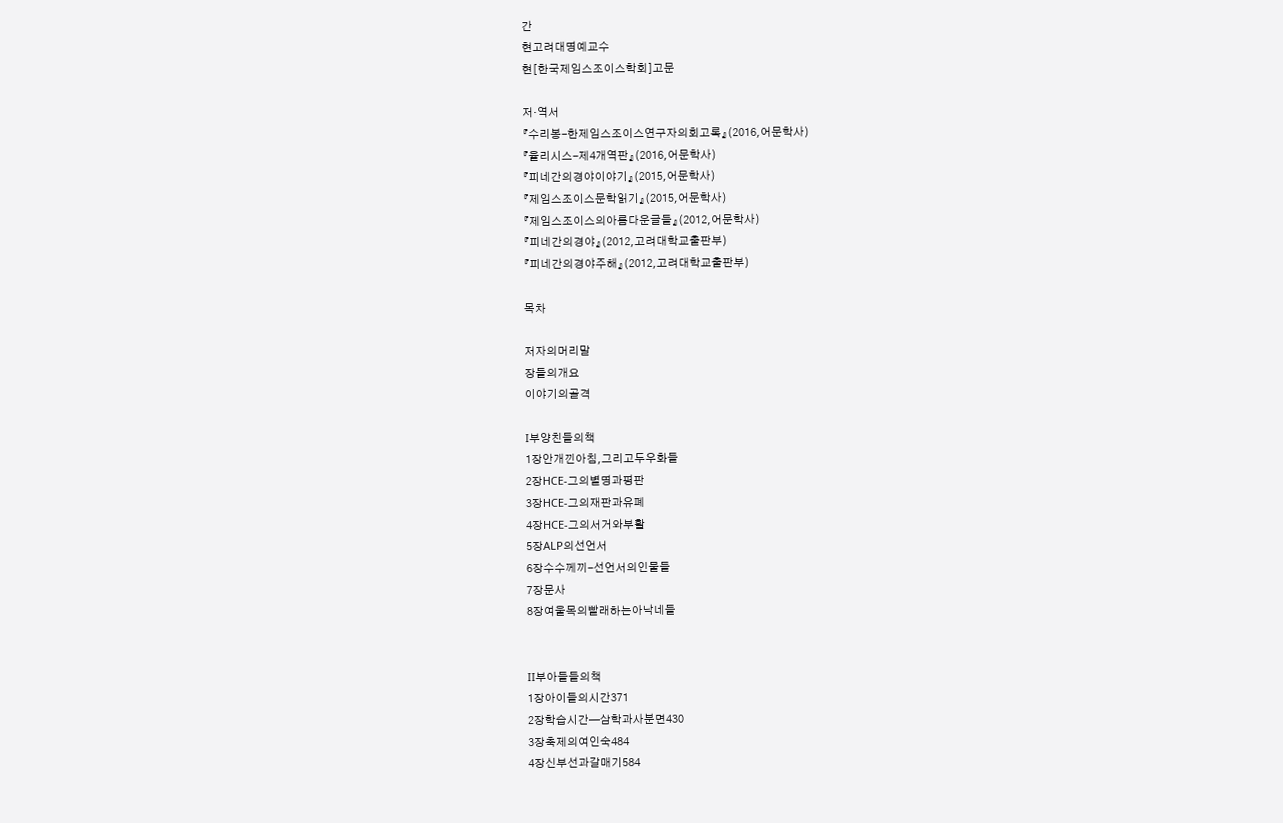간
현고려대명예교수
현[한국제임스조이스학회]고문

저·역서
『수리봉-한제임스조이스연구자의회고록』(2016,어문학사)
『율리시스-제4개역판』(2016,어문학사)
『피네간의경야이야기』(2015,어문학사)
『제임스조이스문학읽기』(2015,어문학사)
『제임스조이스의아름다운글들』(2012,어문학사)
『피네간의경야』(2012,고려대학교출판부)
『피네간의경야주해』(2012,고려대학교출판부)

목차

저자의머리말
장들의개요
이야기의골격

I부양친들의책
1장안개낀아침,그리고두우화들
2장HCE-그의별명과평판
3장HCE-그의재판과유폐
4장HCE-그의서거와부활
5장ALP의선언서
6장수수께끼-선언서의인물들
7장문사
8장여울목의빨래하는아낙네들


II부아들들의책
1장아이들의시간371
2장학습시간─삼학과사분면430
3장축제의여인숙484
4장신부선과갈매기584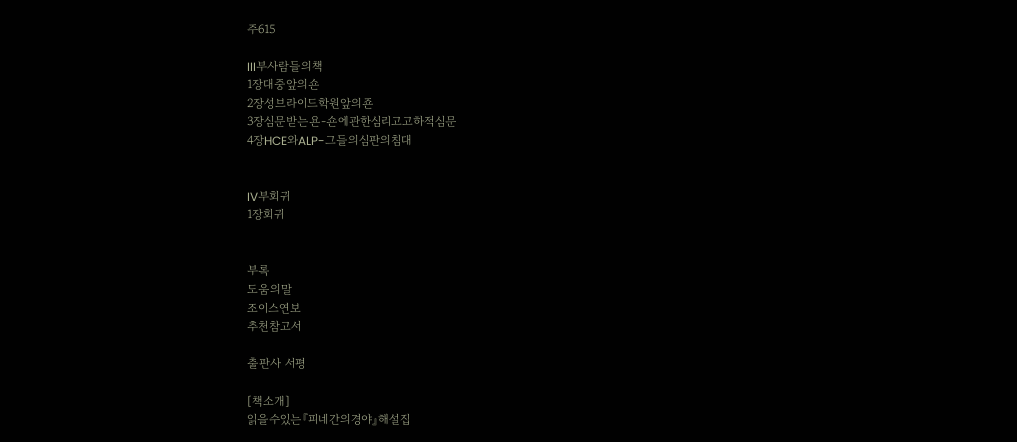주615

III부사람들의책
1장대중앞의숀
2장성브라이드학원앞의죤
3장심문받는욘-숀에관한심리고고하적심문
4장HCE와ALP-그들의심판의침대


IV부회귀
1장회귀


부록
도움의말
조이스연보
추천참고서

출판사 서평

[책소개]
읽을수있는『피네간의경야』해설집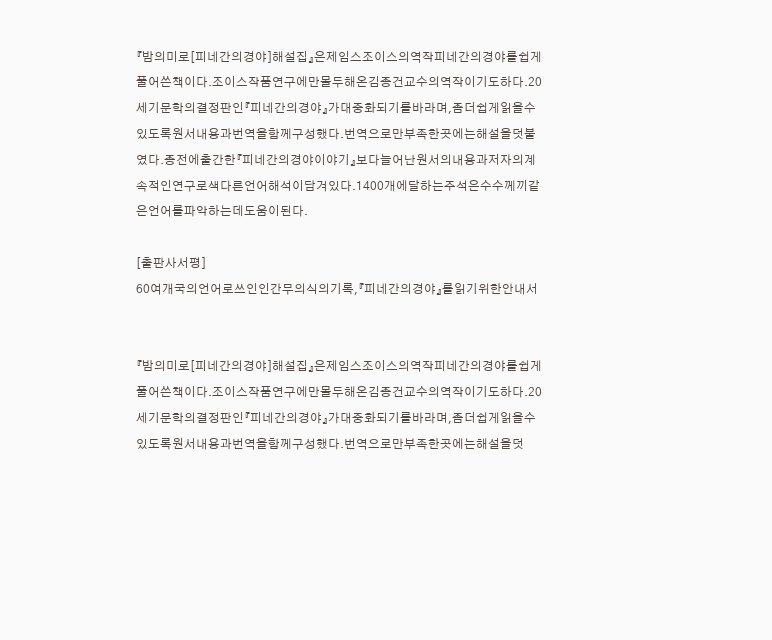『밤의미로[피네간의경야]해설집』은제임스조이스의역작피네간의경야를쉽게풀어쓴책이다.조이스작품연구에만몰두해온김종건교수의역작이기도하다.20세기문학의결정판인『피네간의경야』가대중화되기를바라며,좀더쉽게읽을수있도록원서내용과번역을함께구성했다.번역으로만부족한곳에는해설을덧붙였다.종전에출간한『피네간의경야이야기』보다늘어난원서의내용과저자의계속적인연구로색다른언어해석이담겨있다.1400개에달하는주석은수수께끼같은언어를파악하는데도움이된다.

[출판사서평]
60여개국의언어로쓰인인간무의식의기록,『피네간의경야』를읽기위한안내서


『밤의미로[피네간의경야]해설집』은제임스조이스의역작피네간의경야를쉽게풀어쓴책이다.조이스작품연구에만몰두해온김종건교수의역작이기도하다.20세기문학의결정판인『피네간의경야』가대중화되기를바라며,좀더쉽게읽을수있도록원서내용과번역을함께구성했다.번역으로만부족한곳에는해설을덧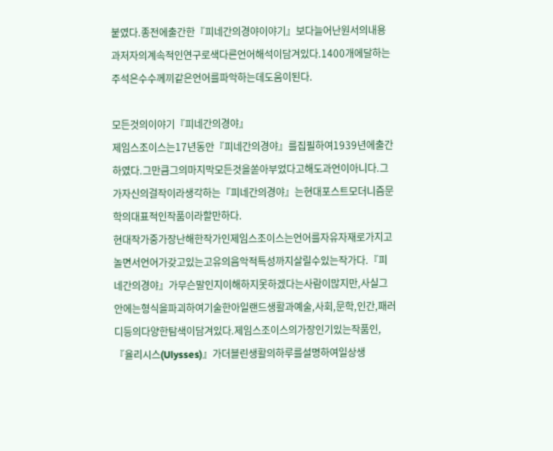붙였다.종전에출간한『피네간의경야이야기』보다늘어난원서의내용과저자의계속적인연구로색다른언어해석이담겨있다.1400개에달하는주석은수수께끼같은언어를파악하는데도움이된다.

모든것의이야기『피네간의경야』
제임스조이스는17년동안『피네간의경야』를집필하여1939년에출간하였다.그만큼그의마지막모든것을쏟아부었다고해도과언이아니다.그가자신의걸작이라생각하는『피네간의경야』는현대포스트모더니즘문학의대표적인작품이라할만하다.
현대작가중가장난해한작가인제임스조이스는언어를자유자재로가지고놀면서언어가갖고있는고유의음악적특성까지살릴수있는작가다.『피네간의경야』가무슨말인지이해하지못하겠다는사람이많지만,사실그안에는형식을파괴하여기술한아일랜드생활과예술,사회,문학,인간,패러디등의다양한탐색이담겨있다.제임스조이스의가장인기있는작품인,『율리시스(Ulysses)』가더블린생활의하루를설명하여일상생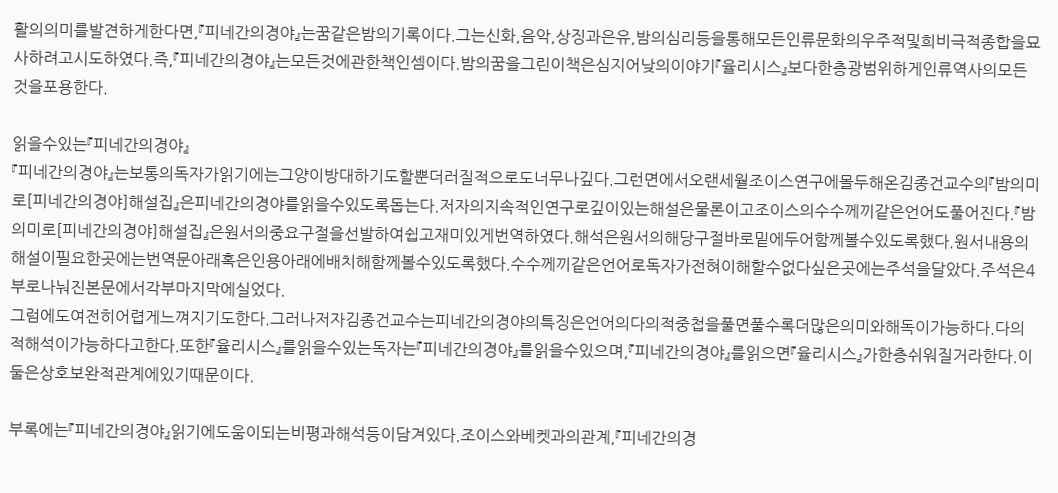활의의미를발견하게한다면,『피네간의경야』는꿈같은밤의기록이다.그는신화,음악,상징과은유,밤의심리등을통해모든인류문화의우주적및희비극적종합을묘사하려고시도하였다.즉,『피네간의경야』는모든것에관한책인셈이다.밤의꿈을그린이책은심지어낮의이야기『율리시스』보다한층광범위하게인류역사의모든것을포용한다.

읽을수있는『피네간의경야』
『피네간의경야』는보통의독자가읽기에는그양이방대하기도할뿐더러질적으로도너무나깊다.그런면에서오랜세월조이스연구에몰두해온김종건교수의『밤의미로[피네간의경야]해설집』은피네간의경야를읽을수있도록돕는다.저자의지속적인연구로깊이있는해설은물론이고조이스의수수께끼같은언어도풀어진다.『밤의미로[피네간의경야]해설집』은원서의중요구절을선발하여쉽고재미있게번역하였다.해석은원서의해당구절바로밑에두어함께볼수있도록했다.원서내용의해설이필요한곳에는번역문아래혹은인용아래에배치해함께볼수있도록했다.수수께끼같은언어로독자가전혀이해할수없다싶은곳에는주석을달았다.주석은4부로나눠진본문에서각부마지막에실었다.
그럼에도여전히어렵게느껴지기도한다.그러나저자김종건교수는피네간의경야의특징은언어의다의적중첩을풀면풀수록더많은의미와해독이가능하다.다의적해석이가능하다고한다.또한『율리시스』를읽을수있는독자는『피네간의경야』를읽을수있으며,『피네간의경야』를읽으면『율리시스』가한층쉬워질거라한다.이둘은상호보완적관계에있기때문이다.

부록에는『피네간의경야』읽기에도움이되는비평과해석등이담겨있다.조이스와베켓과의관계,『피네간의경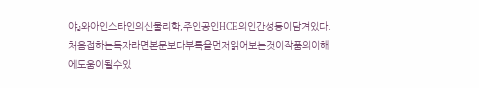야』와아인스타인의신물리학,주인공인HCE의인간성등이담겨있다.처음접하는독자라면본문보다부록을먼저읽어보는것이작품의이해에도움이될수있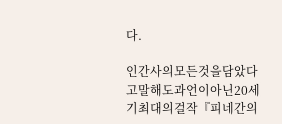다.

인간사의모든것을담았다고말해도과언이아닌20세기최대의걸작『피네간의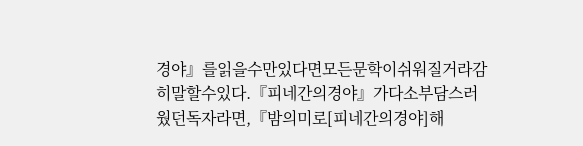경야』를읽을수만있다면모든문학이쉬워질거라감히말할수있다.『피네간의경야』가다소부담스러웠던독자라면,『밤의미로[피네간의경야]해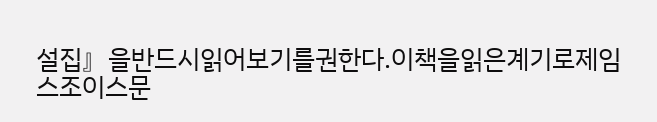설집』을반드시읽어보기를권한다.이책을읽은계기로제임스조이스문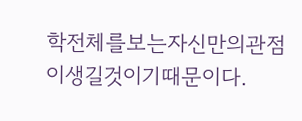학전체를보는자신만의관점이생길것이기때문이다.